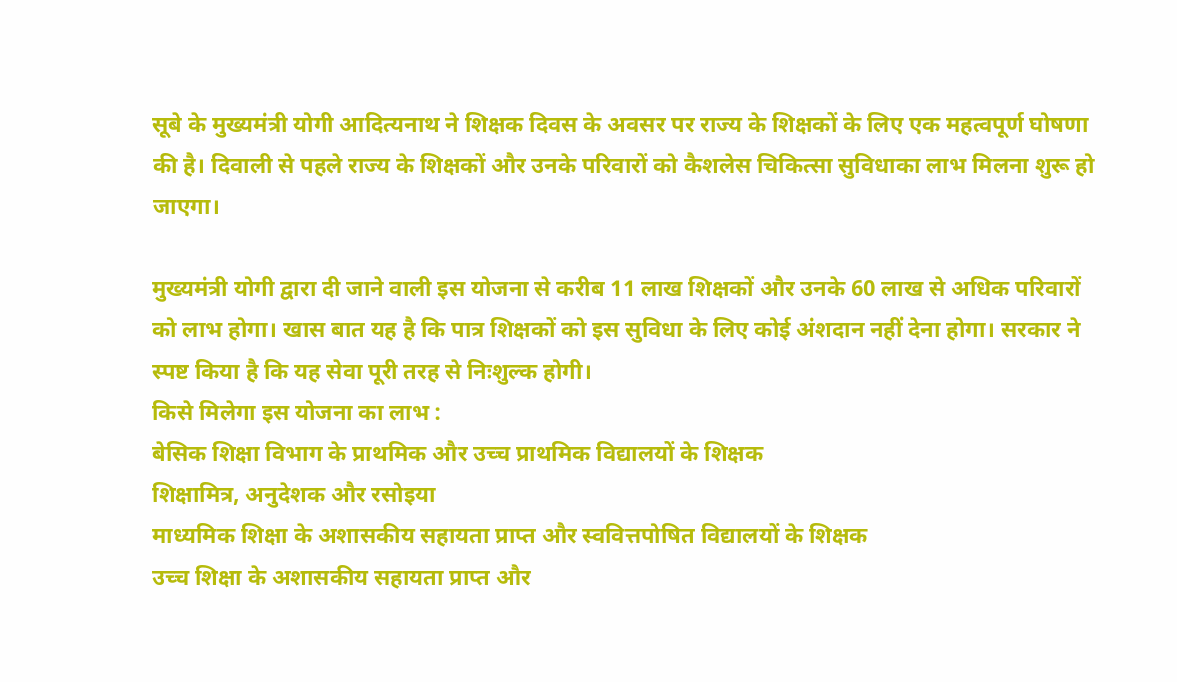सूबे के मुख्यमंत्री योगी आदित्यनाथ ने शिक्षक दिवस के अवसर पर राज्य के शिक्षकों के लिए एक महत्वपूर्ण घोषणा की है। दिवाली से पहले राज्य के शिक्षकों और उनके परिवारों को कैशलेस चिकित्सा सुविधाका लाभ मिलना शुरू हो जाएगा।

मुख्यमंत्री योगी द्वारा दी जाने वाली इस योजना से करीब 11 लाख शिक्षकों और उनके 60 लाख से अधिक परिवारों को लाभ होगा। खास बात यह है कि पात्र शिक्षकों को इस सुविधा के लिए कोई अंशदान नहीं देना होगा। सरकार ने स्पष्ट किया है कि यह सेवा पूरी तरह से निःशुल्क होगी।
किसे मिलेगा इस योजना का लाभ :
बेसिक शिक्षा विभाग के प्राथमिक और उच्च प्राथमिक विद्यालयों के शिक्षक
शिक्षामित्र, अनुदेशक और रसोइया
माध्यमिक शिक्षा के अशासकीय सहायता प्राप्त और स्ववित्तपोषित विद्यालयों के शिक्षक
उच्च शिक्षा के अशासकीय सहायता प्राप्त और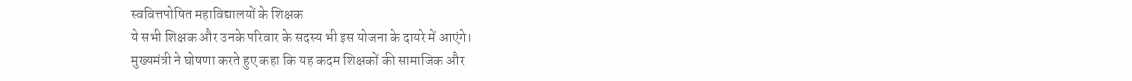स्ववित्तपोषित महाविद्यालयों के शिक्षक
ये सभी शिक्षक और उनके परिवार के सदस्य भी इस योजना के दायरे में आएंगे।
मुख्यमंत्री ने घोषणा करते हुए कहा कि यह कदम शिक्षकों की सामाजिक और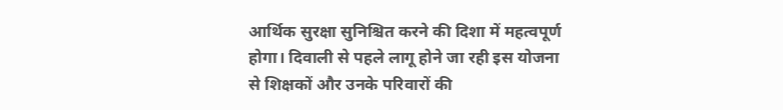आर्थिक सुरक्षा सुनिश्चित करने की दिशा में महत्वपूर्ण होगा। दिवाली से पहले लागू होने जा रही इस योजना से शिक्षकों और उनके परिवारों की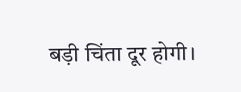बड़ी चिंता दूर होगी।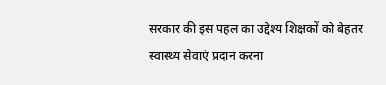सरकार की इस पहल का उद्देश्य शिक्षकों को बेहतर स्वास्थ्य सेवाएं प्रदान करना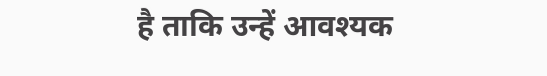है ताकि उन्हें आवश्यक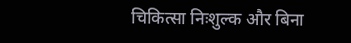चिकित्सा निःशुल्क और बिना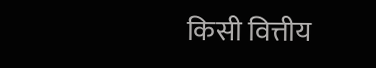किसी वित्तीय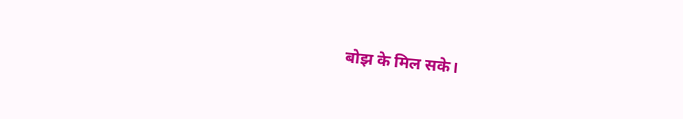बोझ के मिल सके।